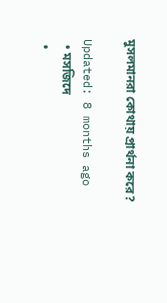মুসলমানরা কোথায় প্রার্থনা করে?

Updated: 8 months ago
  • মসজিদে
  •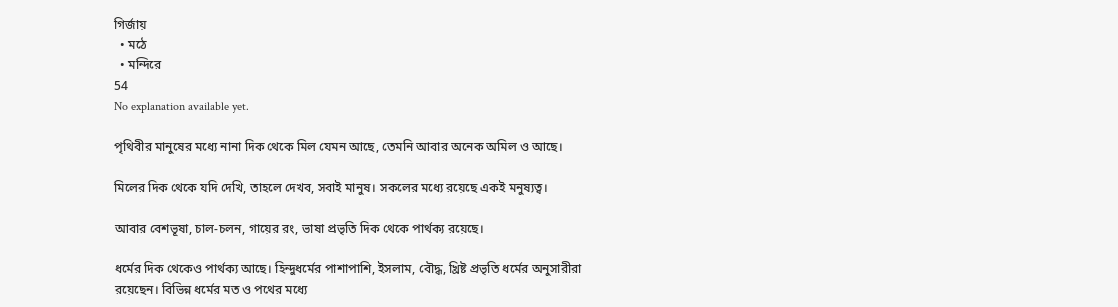গির্জায়
  • মঠে
  • মন্দিরে
54
No explanation available yet.

পৃথিবীর মানুষের মধ্যে নানা দিক থেকে মিল যেমন আছে, তেমনি আবার অনেক অমিল ও আছে।

মিলের দিক থেকে যদি দেখি, তাহলে দেখব, সবাই মানুষ। সকলের মধ্যে রয়েছে একই মনুষ্যত্ব।

আবার বেশভূষা, চাল-চলন, গায়ের রং, ভাষা প্রভৃতি দিক থেকে পার্থক্য রয়েছে।

ধর্মের দিক থেকেও পার্থক্য আছে। হিন্দুধর্মের পাশাপাশি, ইসলাম, বৌদ্ধ, খ্রিষ্ট প্ৰভৃতি ধর্মের অনুসারীরা রয়েছেন। বিভিন্ন ধর্মের মত ও পথের মধ্যে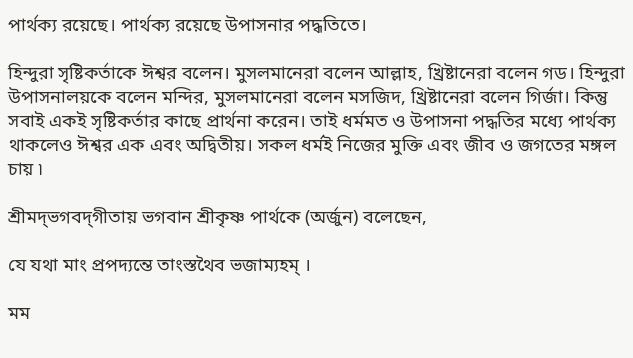পার্থক্য রয়েছে। পার্থক্য রয়েছে উপাসনার পদ্ধতিতে।

হিন্দুরা সৃষ্টিকর্তাকে ঈশ্বর বলেন। মুসলমানেরা বলেন আল্লাহ, খ্রিষ্টানেরা বলেন গড। হিন্দুরা উপাসনালয়কে বলেন মন্দির, মুসলমানেরা বলেন মসজিদ, খ্রিষ্টানেরা বলেন গির্জা। কিন্তু সবাই একই সৃষ্টিকর্তার কাছে প্রার্থনা করেন। তাই ধর্মমত ও উপাসনা পদ্ধতির মধ্যে পার্থক্য থাকলেও ঈশ্বর এক এবং অদ্বিতীয়। সকল ধর্মই নিজের মুক্তি এবং জীব ও জগতের মঙ্গল চায় ৷

শ্রীমদ্‌ভগবদ্‌গীতায় ভগবান শ্রীকৃষ্ণ পার্থকে (অর্জুন) বলেছেন,

যে যথা মাং প্রপদ্যন্তে তাংস্তথৈব ভজাম্যহম্ ।

মম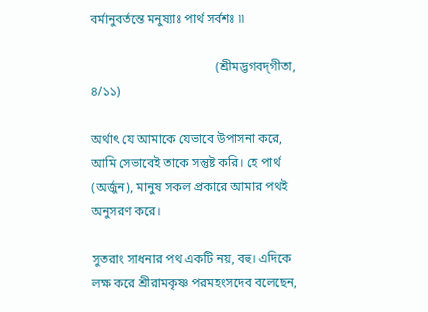বর্মানুবর্তন্তে মনুষ্যাঃ পাৰ্থ সৰ্বশঃ ৷৷

                                        (শ্রীমদ্ভগবদ্‌গীতা, ৪/১১)

অর্থাৎ যে আমাকে যেভাবে উপাসনা করে, আমি সেভাবেই তাকে সন্তুষ্ট করি। হে পার্থ (অর্জুন), মানুষ সকল প্রকারে আমার পথই অনুসরণ করে।

সুতরাং সাধনার পথ একটি নয়, বহু। এদিকে লক্ষ করে শ্রীরামকৃষ্ণ পরমহংসদেব বলেছেন,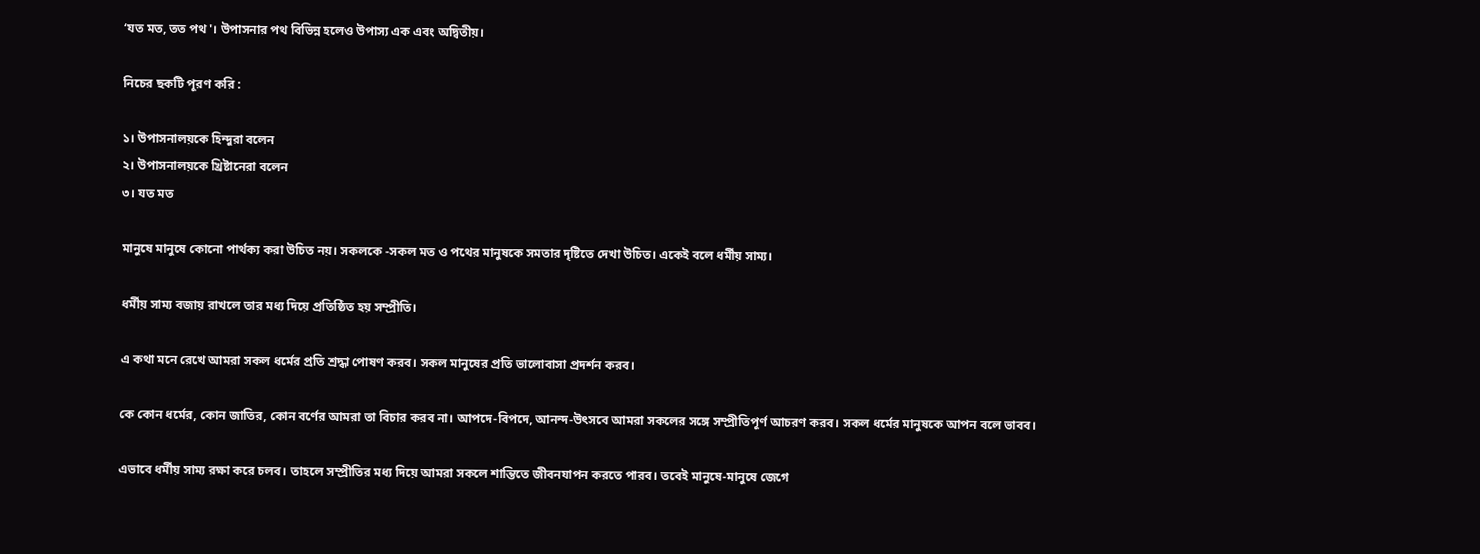‘যত মত, তত পথ'। উপাসনার পথ বিভিন্ন হলেও উপাস্য এক এবং অদ্বিতীয়।

নিচের ছকটি পূরণ করি :

১। উপাসনালয়কে হিন্দুরা বলেন
২। উপাসনালয়কে খ্রিষ্টানেরা বলেন
৩। যত মত

মানুষে মানুষে কোনো পার্থক্য করা উচিত নয়। সকলকে -সকল মত ও পথের মানুষকে সমতার দৃষ্টিতে দেখা উচিত। একেই বলে ধর্মীয় সাম্য।

ধর্মীয় সাম্য বজায় রাখলে তার মধ্য দিয়ে প্রতিষ্ঠিত হয় সম্প্রীতি।

এ কথা মনে রেখে আমরা সকল ধর্মের প্রতি শ্রদ্ধা পোষণ করব। সকল মানুষের প্রতি ভালোবাসা প্রদর্শন করব।

কে কোন ধর্মের, কোন জাতির, কোন বর্ণের আমরা তা বিচার করব না। আপদে-বিপদে, আনন্দ-উৎসবে আমরা সকলের সঙ্গে সম্প্রীতিপূর্ণ আচরণ করব। সকল ধর্মের মানুষকে আপন বলে ভাবব।

এভাবে ধর্মীয় সাম্য রক্ষা করে চলব। তাহলে সম্প্রীতির মধ্য দিয়ে আমরা সকলে শান্তিতে জীবনযাপন করতে পারব। তবেই মানুষে-মানুষে জেগে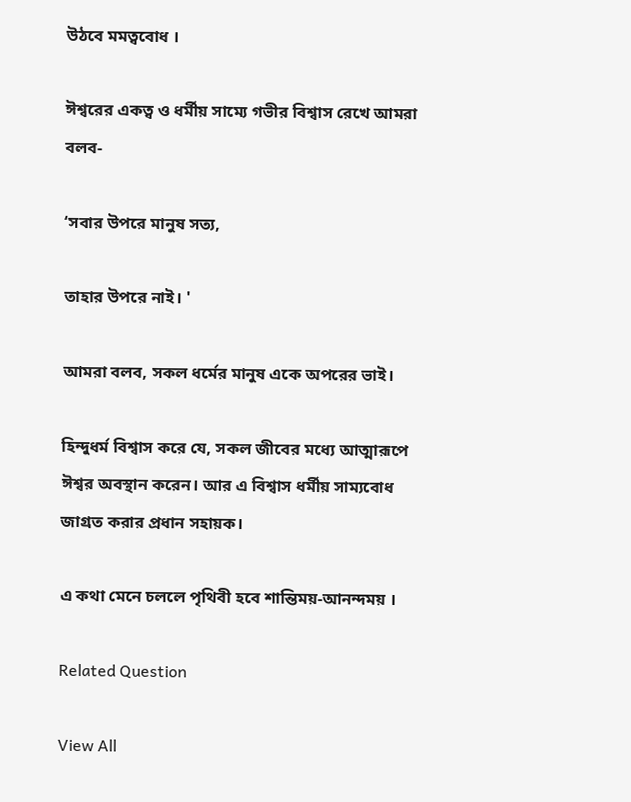উঠবে মমত্ববোধ ।

ঈশ্বরের একত্ব ও ধর্মীয় সাম্যে গভীর বিশ্বাস রেখে আমরা বলব-

‘সবার উপরে মানুষ সত্য,

তাহার উপরে নাই। '

আমরা বলব, সকল ধর্মের মানুষ একে অপরের ভাই।

হিন্দুধর্ম বিশ্বাস করে যে, সকল জীবের মধ্যে আত্মারূপে ঈশ্বর অবস্থান করেন। আর এ বিশ্বাস ধর্মীয় সাম্যবোধ জাগ্রত করার প্রধান সহায়ক।

এ কথা মেনে চললে পৃথিবী হবে শান্তিময়-আনন্দময় ।

Related Question

View All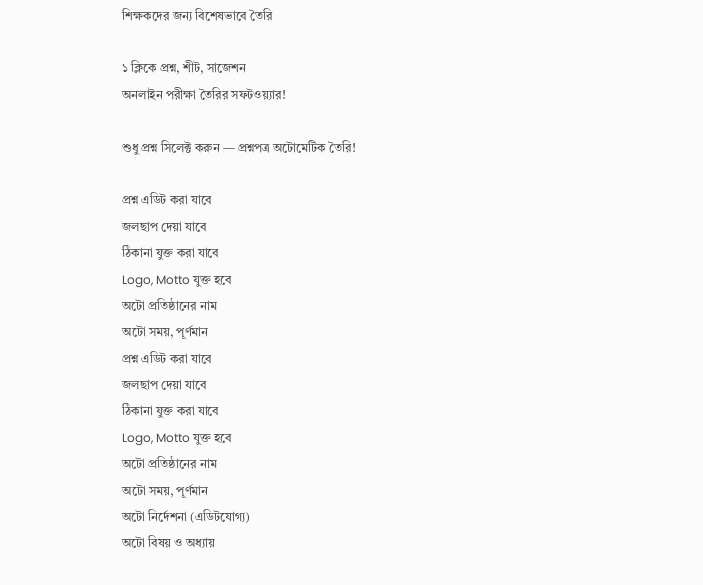শিক্ষকদের জন্য বিশেষভাবে তৈরি

১ ক্লিকে প্রশ্ন, শীট, সাজেশন
অনলাইন পরীক্ষা তৈরির সফটওয়্যার!

শুধু প্রশ্ন সিলেক্ট করুন — প্রশ্নপত্র অটোমেটিক তৈরি!

প্রশ্ন এডিট করা যাবে
জলছাপ দেয়া যাবে
ঠিকানা যুক্ত করা যাবে
Logo, Motto যুক্ত হবে
অটো প্রতিষ্ঠানের নাম
অটো সময়, পূর্ণমান
প্রশ্ন এডিট করা যাবে
জলছাপ দেয়া যাবে
ঠিকানা যুক্ত করা যাবে
Logo, Motto যুক্ত হবে
অটো প্রতিষ্ঠানের নাম
অটো সময়, পূর্ণমান
অটো নির্দেশনা (এডিটযোগ্য)
অটো বিষয় ও অধ্যায়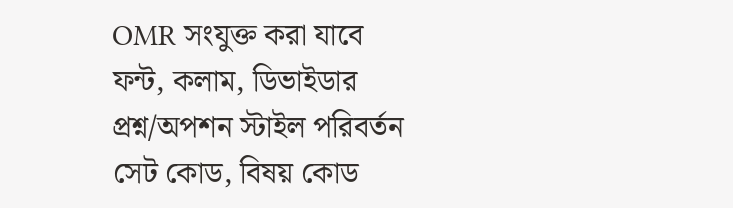OMR সংযুক্ত করা যাবে
ফন্ট, কলাম, ডিভাইডার
প্রশ্ন/অপশন স্টাইল পরিবর্তন
সেট কোড, বিষয় কোড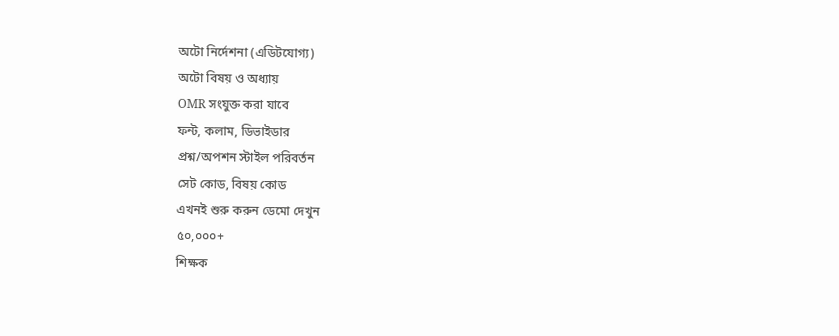অটো নির্দেশনা (এডিটযোগ্য)
অটো বিষয় ও অধ্যায়
OMR সংযুক্ত করা যাবে
ফন্ট, কলাম, ডিভাইডার
প্রশ্ন/অপশন স্টাইল পরিবর্তন
সেট কোড, বিষয় কোড
এখনই শুরু করুন ডেমো দেখুন
৫০,০০০+
শিক্ষক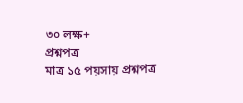৩০ লক্ষ+
প্রশ্নপত্র
মাত্র ১৫ পয়সায় প্রশ্নপত্র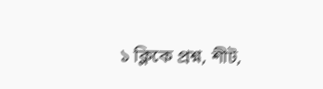১ ক্লিকে প্রশ্ন, শীট,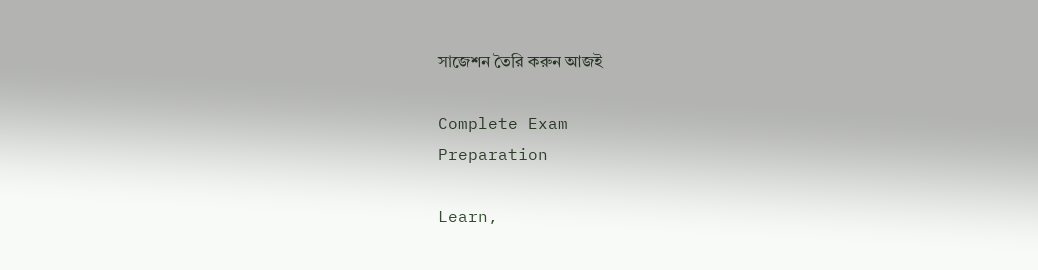সাজেশন তৈরি করুন আজই

Complete Exam
Preparation

Learn,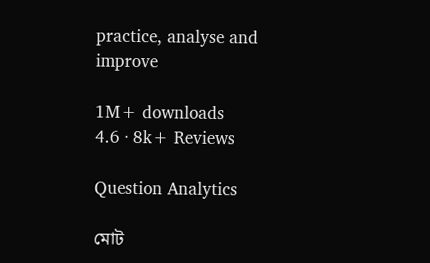practice, analyse and improve

1M+ downloads
4.6 · 8k+ Reviews

Question Analytics

মোট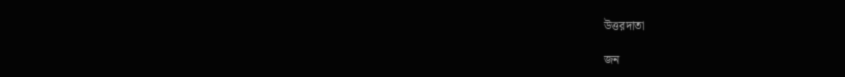উত্তরদাতা

জন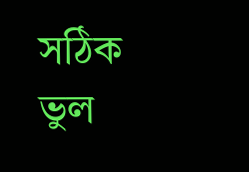সঠিক
ভুল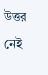উত্তর নেই